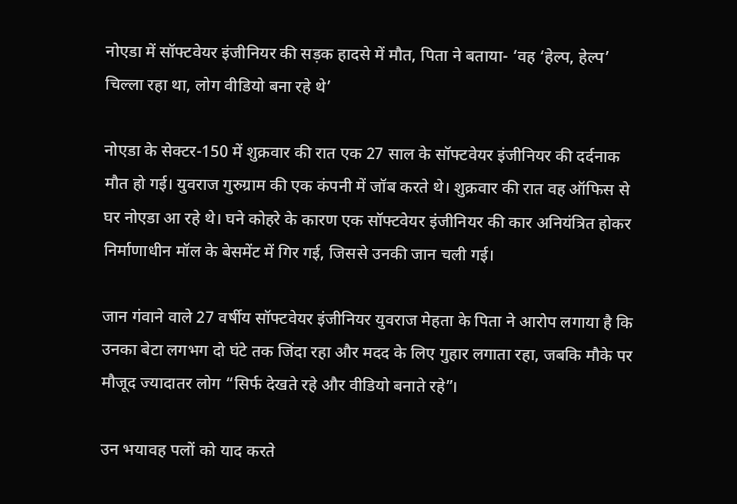नोएडा में सॉफ्टवेयर इंजीनियर की सड़क हादसे में मौत, पिता ने बताया- ‘वह ‘हेल्प, हेल्प’ चिल्ला रहा था, लोग वीडियो बना रहे थे’

नोएडा के सेक्‍टर-150 में शुक्रवार की रात एक 27 साल के सॉफ्टवेयर इंजीनियर की दर्दनाक मौत हो गई। युवराज गुरुग्राम की एक कंपनी में जॉब करते थे। शुक्रवार की रात वह ऑफिस से घर नोएडा आ रहे थे। घने कोहरे के कारण एक सॉफ्टवेयर इंजीनियर की कार अनियंत्रित होकर निर्माणाधीन मॉल के बेसमेंट में गिर गई, जिससे उनकी जान चली गई।

जान गंवाने वाले 27 वर्षीय सॉफ्टवेयर इंजीनियर युवराज मेहता के पिता ने आरोप लगाया है कि उनका बेटा लगभग दो घंटे तक जिंदा रहा और मदद के लिए गुहार लगाता रहा, जबकि मौके पर मौजूद ज्यादातर लोग “सिर्फ देखते रहे और वीडियो बनाते रहे”।

उन भयावह पलों को याद करते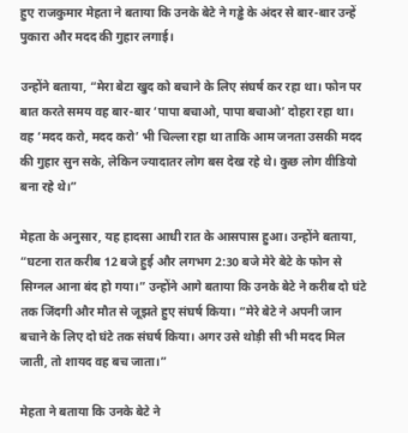हुए राजकुमार मेहता ने बताया कि उनके बेटे ने गड्ढे के अंदर से बार-बार उन्हें पुकारा और मदद की गुहार लगाई।

उन्होंने बताया, “मेरा बेटा खुद को बचाने के लिए संघर्ष कर रहा था। फोन पर बात करते समय वह बार-बार ‘पापा बचाओ, पापा बचाओ’ दोहरा रहा था। वह ‘मदद करो, मदद करो’ भी चिल्ला रहा था ताकि आम जनता उसकी मदद की गुहार सुन सके, लेकिन ज्यादातर लोग बस देख रहे थे। कुछ लोग वीडियो बना रहे थे।”

मेहता के अनुसार, यह हादसा आधी रात के आसपास हुआ। उन्होंने बताया, “घटना रात करीब 12 बजे हुई और लगभग 2:30 बजे मेरे बेटे के फोन से सिग्नल आना बंद हो गया।” उन्होंने आगे बताया कि उनके बेटे ने करीब दो घंटे तक जिंदगी और मौत से जूझते हुए संघर्ष किया। “मेरे बेटे ने अपनी जान बचाने के लिए दो घंटे तक संघर्ष किया। अगर उसे थोड़ी सी भी मदद मिल जाती, तो शायद वह बच जाता।”

मेहता ने बताया कि उनके बेटे ने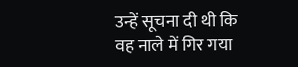उन्हें सूचना दी थी कि वह नाले में गिर गया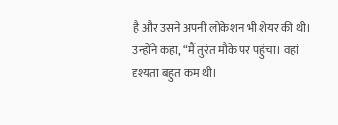है और उसने अपनी लोकेशन भी शेयर की थी। उन्होंने कहा, “मैं तुरंत मौके पर पहुंचा। वहां दृश्यता बहुत कम थी।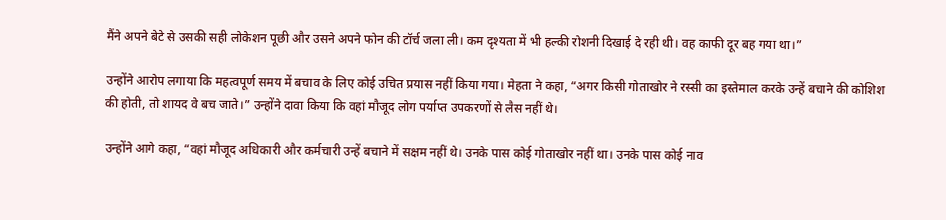मैंने अपने बेटे से उसकी सही लोकेशन पूछी और उसने अपने फोन की टॉर्च जला ली। कम दृश्यता में भी हल्की रोशनी दिखाई दे रही थी। वह काफी दूर बह गया था।”

उन्होंने आरोप लगाया कि महत्वपूर्ण समय में बचाव के लिए कोई उचित प्रयास नहीं किया गया। मेहता ने कहा, “अगर किसी गोताखोर ने रस्सी का इस्तेमाल करके उन्हें बचाने की कोशिश की होती, तो शायद वे बच जाते।” उन्होंने दावा किया कि वहां मौजूद लोग पर्याप्त उपकरणों से लैस नहीं थे।

उन्होंने आगे कहा, “वहां मौजूद अधिकारी और कर्मचारी उन्हें बचाने में सक्षम नहीं थे। उनके पास कोई गोताखोर नहीं था। उनके पास कोई नाव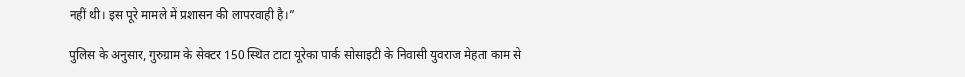नहीं थी। इस पूरे मामले में प्रशासन की लापरवाही है।”

पुलिस के अनुसार, गुरुग्राम के सेक्टर 150 स्थित टाटा यूरेका पार्क सोसाइटी के निवासी युवराज मेहता काम से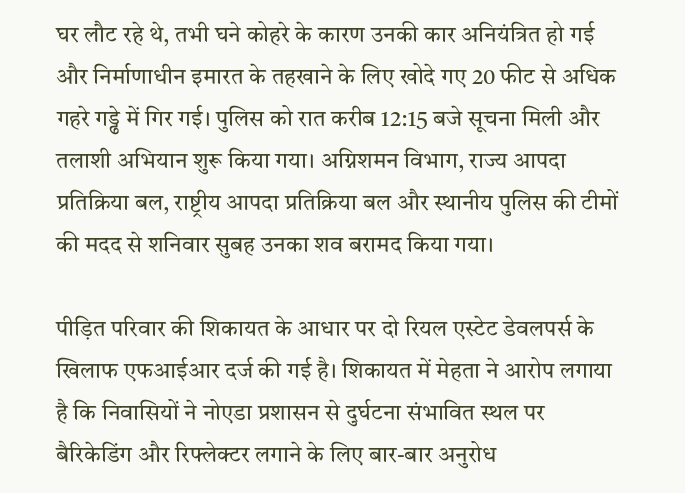घर लौट रहे थे, तभी घने कोहरे के कारण उनकी कार अनियंत्रित हो गई और निर्माणाधीन इमारत के तहखाने के लिए खोदे गए 20 फीट से अधिक गहरे गड्ढे में गिर गई। पुलिस को रात करीब 12:15 बजे सूचना मिली और तलाशी अभियान शुरू किया गया। अग्निशमन विभाग, राज्य आपदा प्रतिक्रिया बल, राष्ट्रीय आपदा प्रतिक्रिया बल और स्थानीय पुलिस की टीमों की मदद से शनिवार सुबह उनका शव बरामद किया गया।

पीड़ित परिवार की शिकायत के आधार पर दो रियल एस्टेट डेवलपर्स के खिलाफ एफआईआर दर्ज की गई है। शिकायत में मेहता ने आरोप लगाया है कि निवासियों ने नोएडा प्रशासन से दुर्घटना संभावित स्थल पर बैरिकेडिंग और रिफ्लेक्टर लगाने के लिए बार-बार अनुरोध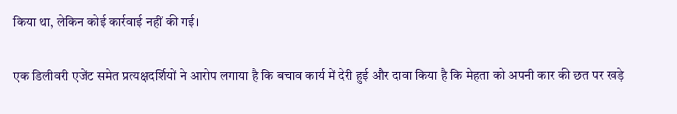किया था, लेकिन कोई कार्रवाई नहीं की गई।

एक डिलीवरी एजेंट समेत प्रत्यक्षदर्शियों ने आरोप लगाया है कि बचाव कार्य में देरी हुई और दावा किया है कि मेहता को अपनी कार की छत पर खड़े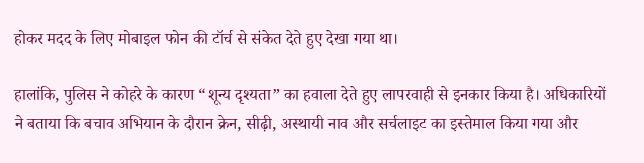होकर मदद के लिए मोबाइल फोन की टॉर्च से संकेत देते हुए देखा गया था।

हालांकि, पुलिस ने कोहरे के कारण “शून्य दृश्यता” का हवाला देते हुए लापरवाही से इनकार किया है। अधिकारियों ने बताया कि बचाव अभियान के दौरान क्रेन, सीढ़ी, अस्थायी नाव और सर्चलाइट का इस्तेमाल किया गया और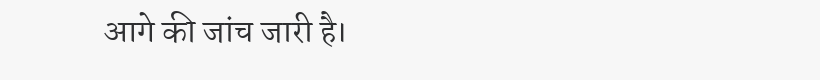आगे की जांच जारी है।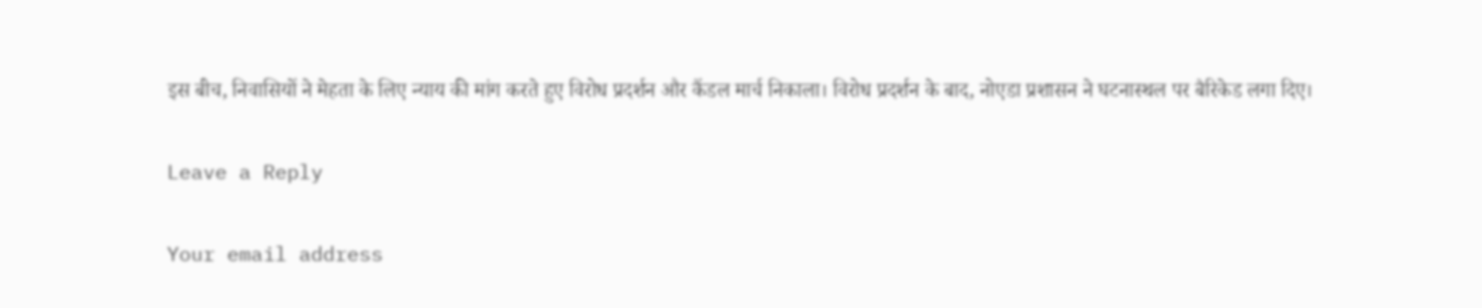इस बीच, निवासियों ने मेहता के लिए न्याय की मांग करते हुए विरोध प्रदर्शन और कैंडल मार्च निकाला। विरोध प्रदर्शन के बाद, नोएडा प्रशासन ने घटनास्थल पर बैरिकेड लगा दिए।

Leave a Reply

Your email address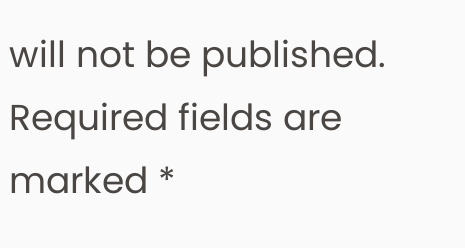will not be published. Required fields are marked *